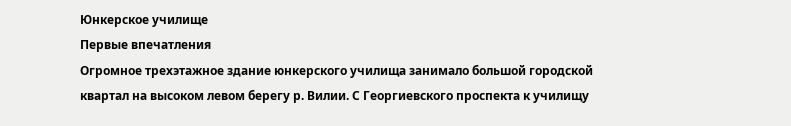Юнкерское училище
Первые впечатления
Огромное трехэтажное здание юнкерского училища занимало большой городской квартал на высоком левом берегу р. Вилии. С Георгиевского проспекта к училищу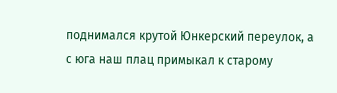поднимался крутой Юнкерский переулок, а с юга наш плац примыкал к старому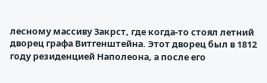лесному массиву Закрст, где когда-то стоял летний дворец графа Витгенштейна. Этот дворец был в 1812 году резиденцией Наполеона, а после его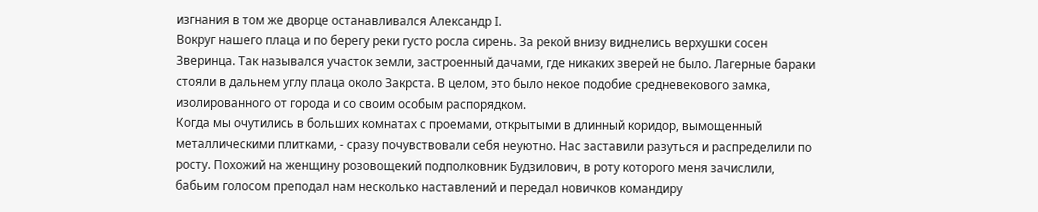изгнания в том же дворце останавливался Александр I.
Вокруг нашего плаца и по берегу реки густо росла сирень. За рекой внизу виднелись верхушки сосен Зверинца. Так назывался участок земли, застроенный дачами, где никаких зверей не было. Лагерные бараки стояли в дальнем углу плаца около Закрста. В целом, это было некое подобие средневекового замка, изолированного от города и со своим особым распорядком.
Когда мы очутились в больших комнатах с проемами, открытыми в длинный коридор, вымощенный металлическими плитками, - сразу почувствовали себя неуютно. Нас заставили разуться и распределили по росту. Похожий на женщину розовощекий подполковник Будзилович, в роту которого меня зачислили, бабьим голосом преподал нам несколько наставлений и передал новичков командиру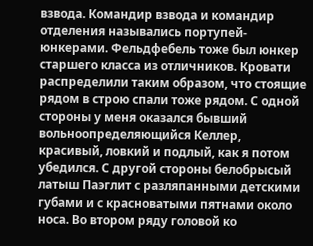взвода. Командир взвода и командир отделения назывались портупей-юнкерами. Фельдфебель тоже был юнкер старшего класса из отличников. Кровати распределили таким образом, что стоящие рядом в строю спали тоже рядом. С одной стороны у меня оказался бывший вольноопределяющийся Келлер, красивый, ловкий и подлый, как я потом убедился. С другой стороны белобрысый латыш Паэглит с разляпанными детскими губами и с красноватыми пятнами около носа. Во втором ряду головой ко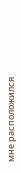мне расположился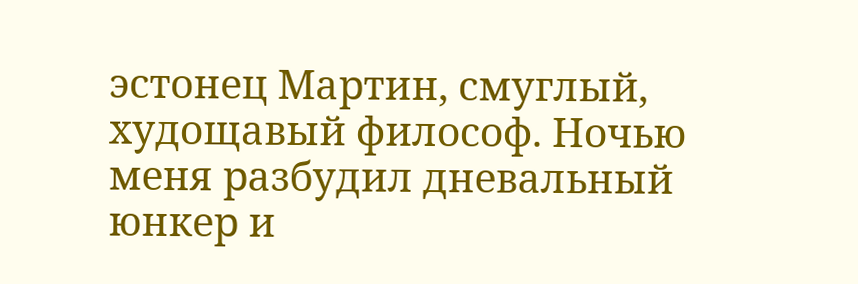эстонец Мартин, смуглый, худощавый философ. Ночью меня разбудил дневальный юнкер и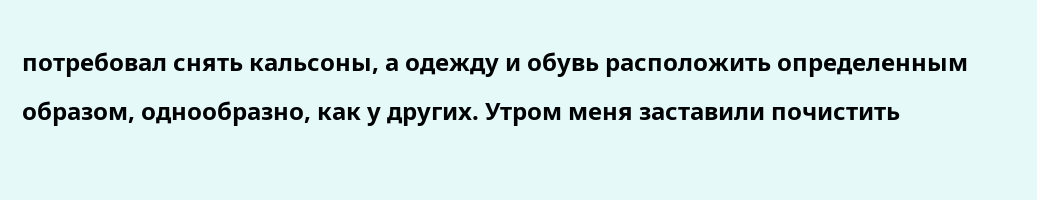потребовал снять кальсоны, а одежду и обувь расположить определенным образом, однообразно, как у других. Утром меня заставили почистить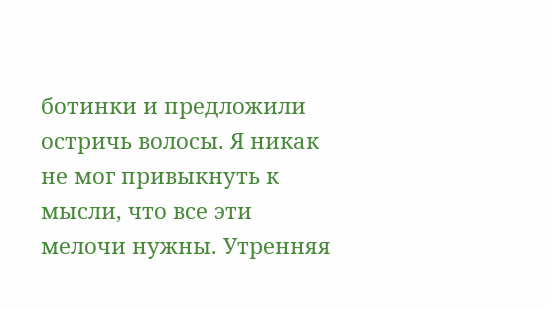ботинки и предложили остричь волосы. Я никак не мог привыкнуть к мысли, что все эти мелочи нужны. Утренняя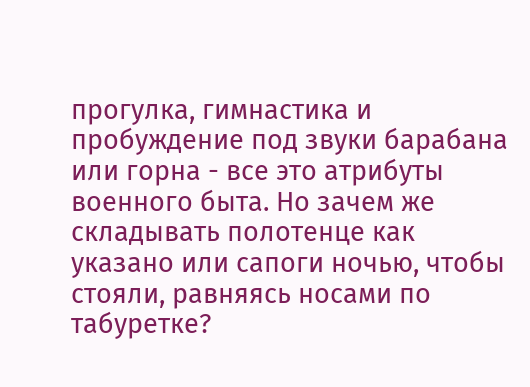прогулка, гимнастика и пробуждение под звуки барабана или горна - все это атрибуты военного быта. Но зачем же складывать полотенце как указано или сапоги ночью, чтобы стояли, равняясь носами по табуретке?